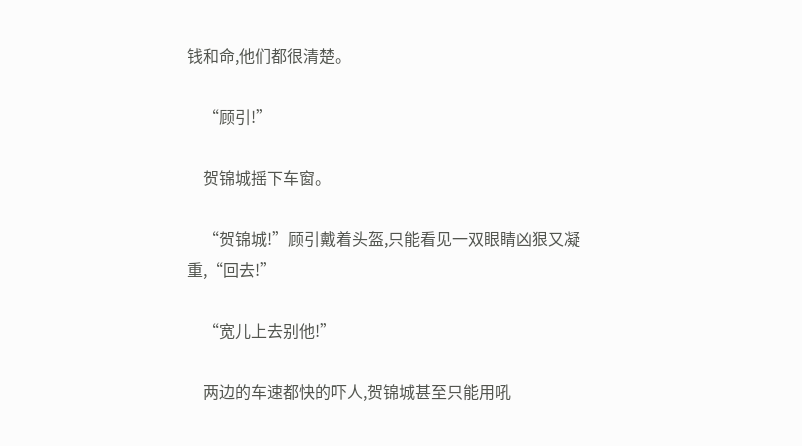钱和命,他们都很清楚。

    “顾引!”

    贺锦城摇下车窗。

    “贺锦城!”顾引戴着头盔,只能看见一双眼睛凶狠又凝重,“回去!”

    “宽儿上去别他!”

    两边的车速都快的吓人,贺锦城甚至只能用吼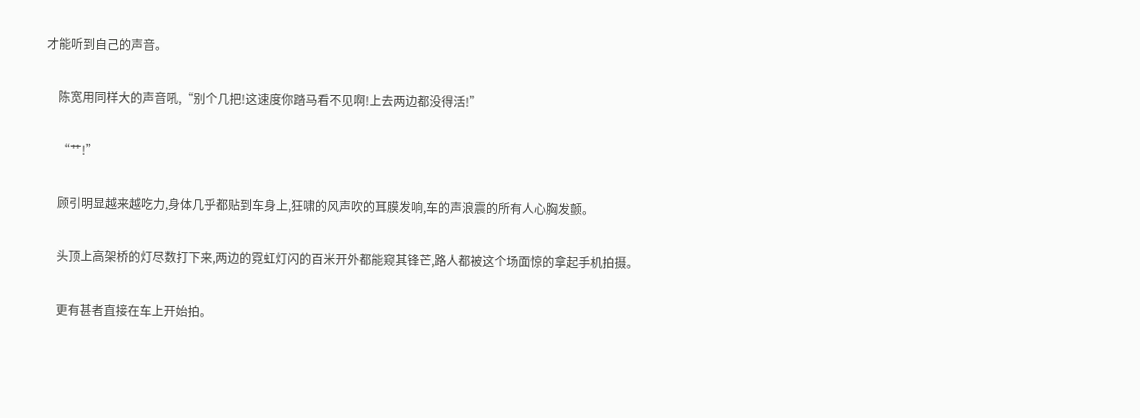才能听到自己的声音。

    陈宽用同样大的声音吼,“别个几把!这速度你踏马看不见啊!上去两边都没得活!”

    “艹!”

    顾引明显越来越吃力,身体几乎都贴到车身上,狂啸的风声吹的耳膜发响,车的声浪震的所有人心胸发颤。

    头顶上高架桥的灯尽数打下来,两边的霓虹灯闪的百米开外都能窥其锋芒,路人都被这个场面惊的拿起手机拍摄。

    更有甚者直接在车上开始拍。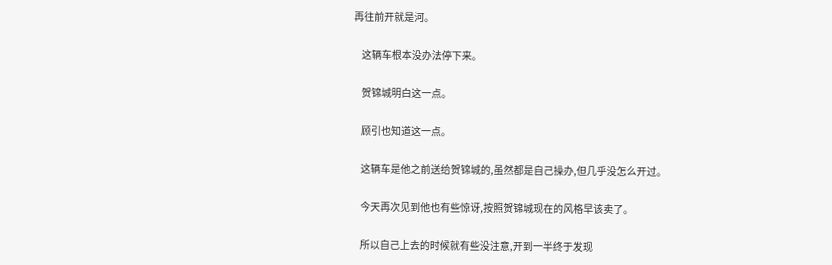再往前开就是河。

    这辆车根本没办法停下来。

    贺锦城明白这一点。

    顾引也知道这一点。

    这辆车是他之前送给贺锦城的,虽然都是自己操办,但几乎没怎么开过。

    今天再次见到他也有些惊讶,按照贺锦城现在的风格早该卖了。

    所以自己上去的时候就有些没注意,开到一半终于发现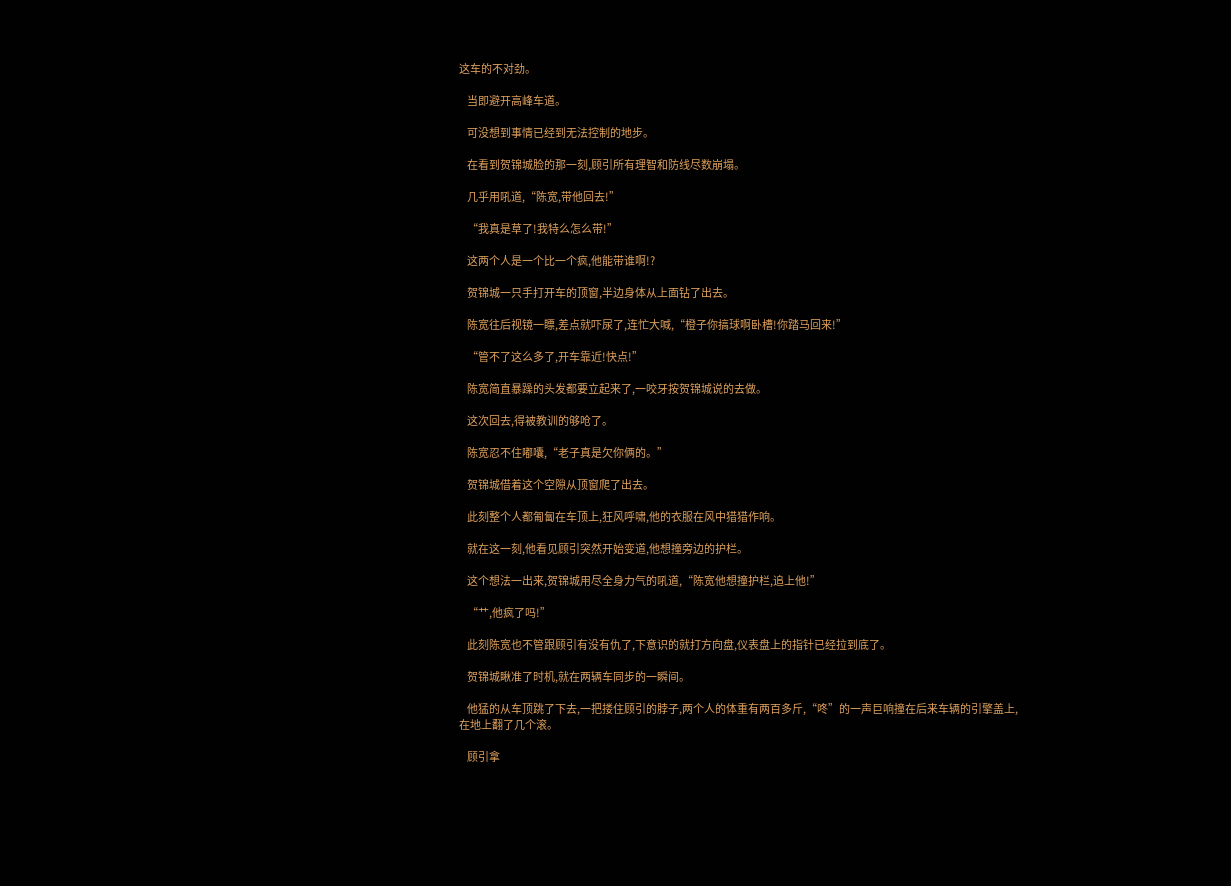这车的不对劲。

    当即避开高峰车道。

    可没想到事情已经到无法控制的地步。

    在看到贺锦城脸的那一刻,顾引所有理智和防线尽数崩塌。

    几乎用吼道,“陈宽,带他回去!”

    “我真是草了!我特么怎么带!”

    这两个人是一个比一个疯,他能带谁啊!?

    贺锦城一只手打开车的顶窗,半边身体从上面钻了出去。

    陈宽往后视镜一瞟,差点就吓尿了,连忙大喊,“橙子你搞球啊卧槽!你踏马回来!”

    “管不了这么多了,开车靠近!快点!”

    陈宽简直暴躁的头发都要立起来了,一咬牙按贺锦城说的去做。

    这次回去,得被教训的够呛了。

    陈宽忍不住嘟囔,“老子真是欠你俩的。”

    贺锦城借着这个空隙从顶窗爬了出去。

    此刻整个人都匍匐在车顶上,狂风呼啸,他的衣服在风中猎猎作响。

    就在这一刻,他看见顾引突然开始变道,他想撞旁边的护栏。

    这个想法一出来,贺锦城用尽全身力气的吼道,“陈宽他想撞护栏,追上他!”

    “艹,他疯了吗!”

    此刻陈宽也不管跟顾引有没有仇了,下意识的就打方向盘,仪表盘上的指针已经拉到底了。

    贺锦城瞅准了时机,就在两辆车同步的一瞬间。

    他猛的从车顶跳了下去,一把搂住顾引的脖子,两个人的体重有两百多斤,“咚”的一声巨响撞在后来车辆的引擎盖上,在地上翻了几个滚。

    顾引拿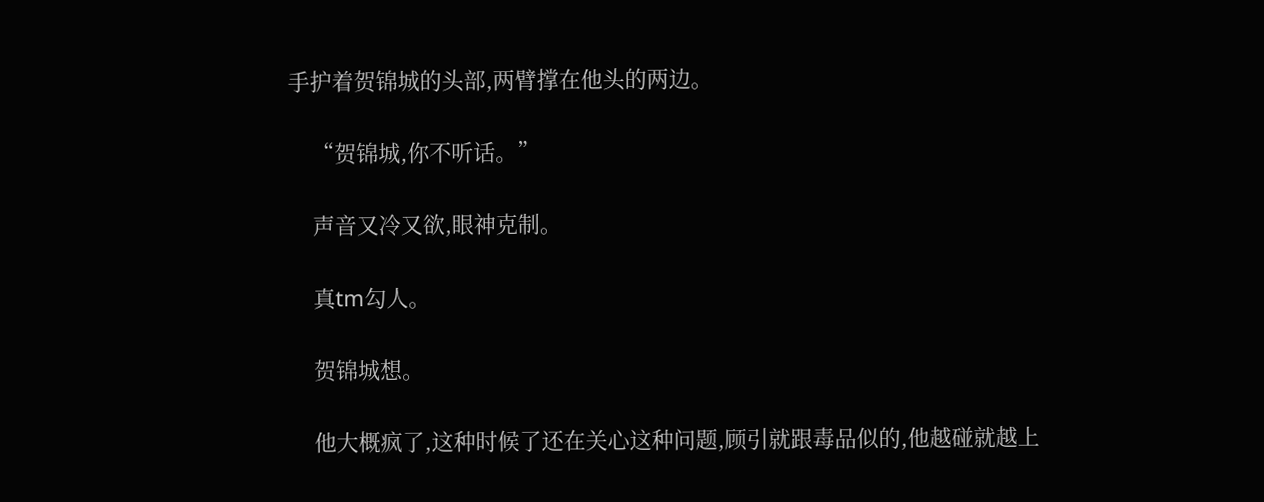手护着贺锦城的头部,两臂撑在他头的两边。

    “贺锦城,你不听话。”

    声音又冷又欲,眼神克制。

    真tm勾人。

    贺锦城想。

    他大概疯了,这种时候了还在关心这种问题,顾引就跟毒品似的,他越碰就越上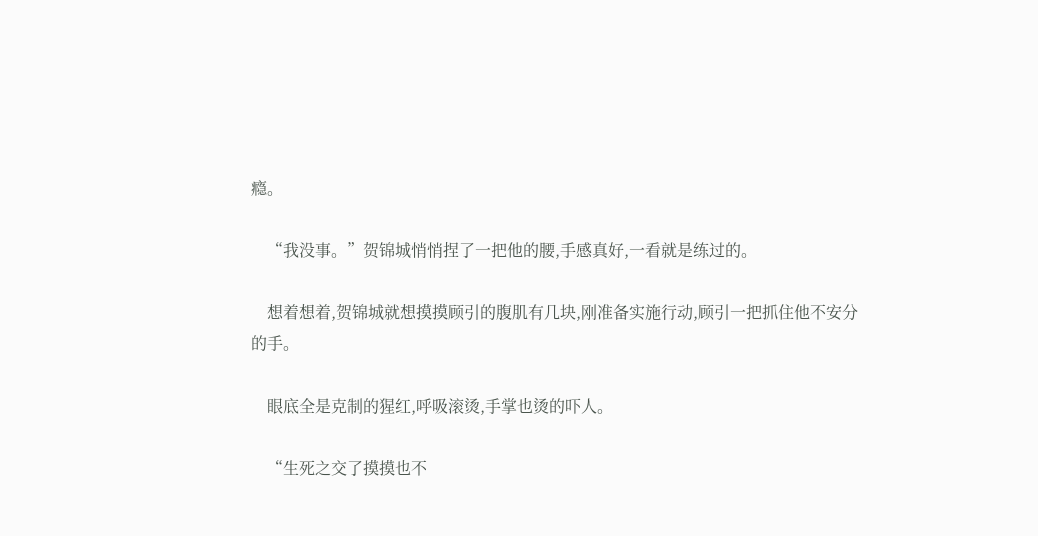瘾。

    “我没事。”贺锦城悄悄捏了一把他的腰,手感真好,一看就是练过的。

    想着想着,贺锦城就想摸摸顾引的腹肌有几块,刚准备实施行动,顾引一把抓住他不安分的手。

    眼底全是克制的猩红,呼吸滚烫,手掌也烫的吓人。

    “生死之交了摸摸也不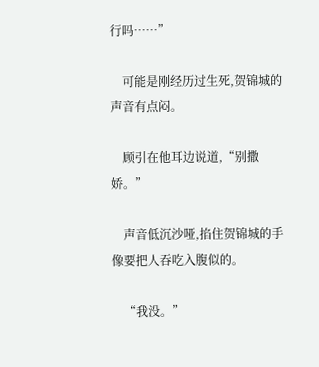行吗……”

    可能是刚经历过生死,贺锦城的声音有点闷。

    顾引在他耳边说道,“别撒娇。”

    声音低沉沙哑,掐住贺锦城的手像要把人吞吃入腹似的。

    “我没。”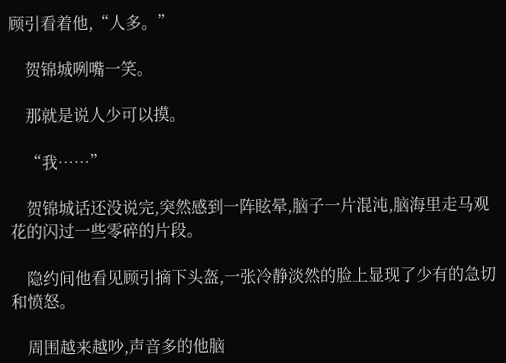顾引看着他,“人多。”

    贺锦城咧嘴一笑。

    那就是说人少可以摸。

    “我……”

    贺锦城话还没说完,突然感到一阵眩晕,脑子一片混沌,脑海里走马观花的闪过一些零碎的片段。

    隐约间他看见顾引摘下头盔,一张冷静淡然的脸上显现了少有的急切和愤怒。

    周围越来越吵,声音多的他脑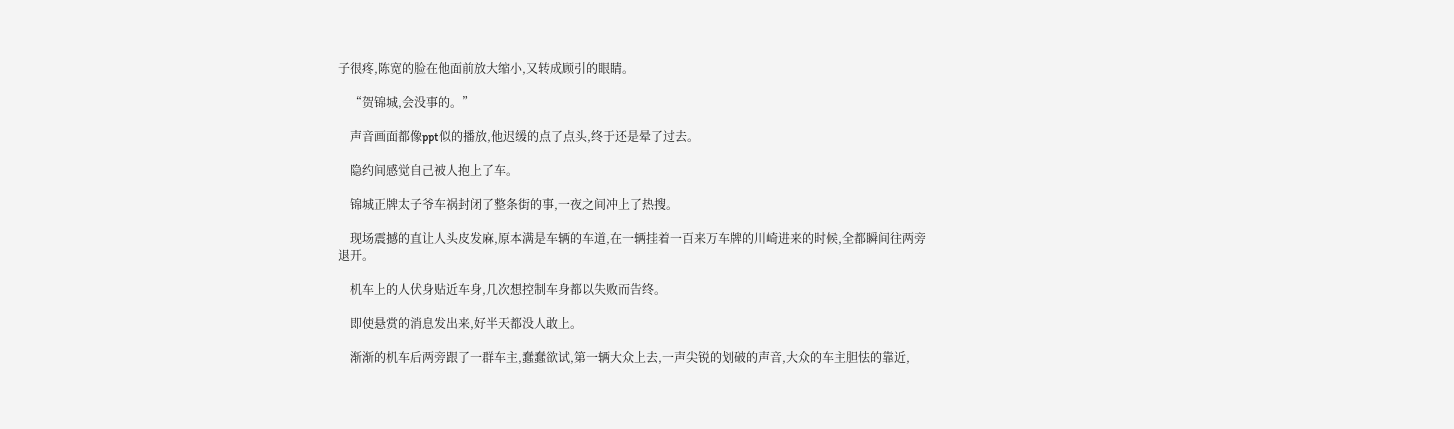子很疼,陈宽的脸在他面前放大缩小,又转成顾引的眼睛。

    “贺锦城,会没事的。”

    声音画面都像ppt似的播放,他迟缓的点了点头,终于还是晕了过去。

    隐约间感觉自己被人抱上了车。

    锦城正牌太子爷车祸封闭了整条街的事,一夜之间冲上了热搜。

    现场震撼的直让人头皮发麻,原本满是车辆的车道,在一辆挂着一百来万车牌的川崎进来的时候,全都瞬间往两旁退开。

    机车上的人伏身贴近车身,几次想控制车身都以失败而告终。

    即使悬赏的消息发出来,好半天都没人敢上。

    渐渐的机车后两旁跟了一群车主,蠢蠢欲试,第一辆大众上去,一声尖锐的划破的声音,大众的车主胆怯的靠近,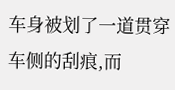车身被划了一道贯穿车侧的刮痕,而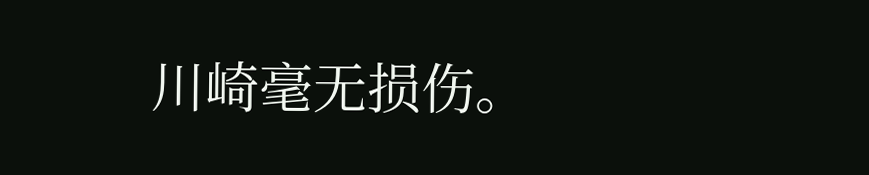川崎毫无损伤。